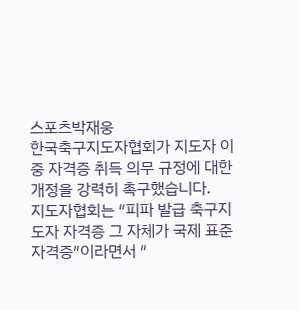스포츠박재웅
한국축구지도자협회가 지도자 이중 자격증 취득 의무 규정에 대한 개정을 강력히 촉구했습니다.
지도자협회는 ″피파 발급 축구지도자 자격증 그 자체가 국제 표준 자격증″이라면서 ″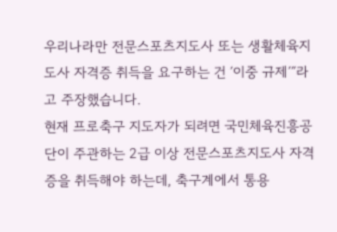우리나라만 전문스포츠지도사 또는 생활체육지도사 자격증 취득을 요구하는 건 ′이중 규제′″라고 주장했습니다.
현재 프로축구 지도자가 되려면 국민체육진흥공단이 주관하는 2급 이상 전문스포츠지도사 자격증을 취득해야 하는데, 축구계에서 통용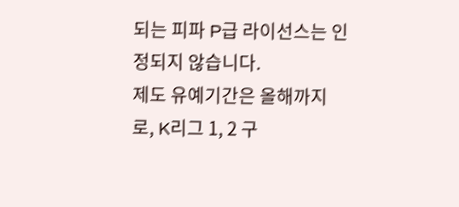되는 피파 P급 라이선스는 인정되지 않습니다.
제도 유예기간은 올해까지로, K리그 1, 2 구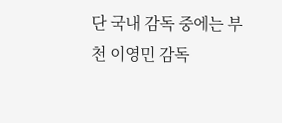단 국내 감독 중에는 부천 이영민 감독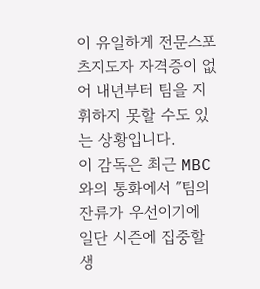이 유일하게 전문스포츠지도자 자격증이 없어 내년부터 팀을 지휘하지 못할 수도 있는 상황입니다.
이 감독은 최근 MBC와의 통화에서 ″팀의 잔류가 우선이기에 일단 시즌에 집중할 생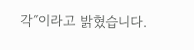각″이라고 밝혔습니다.